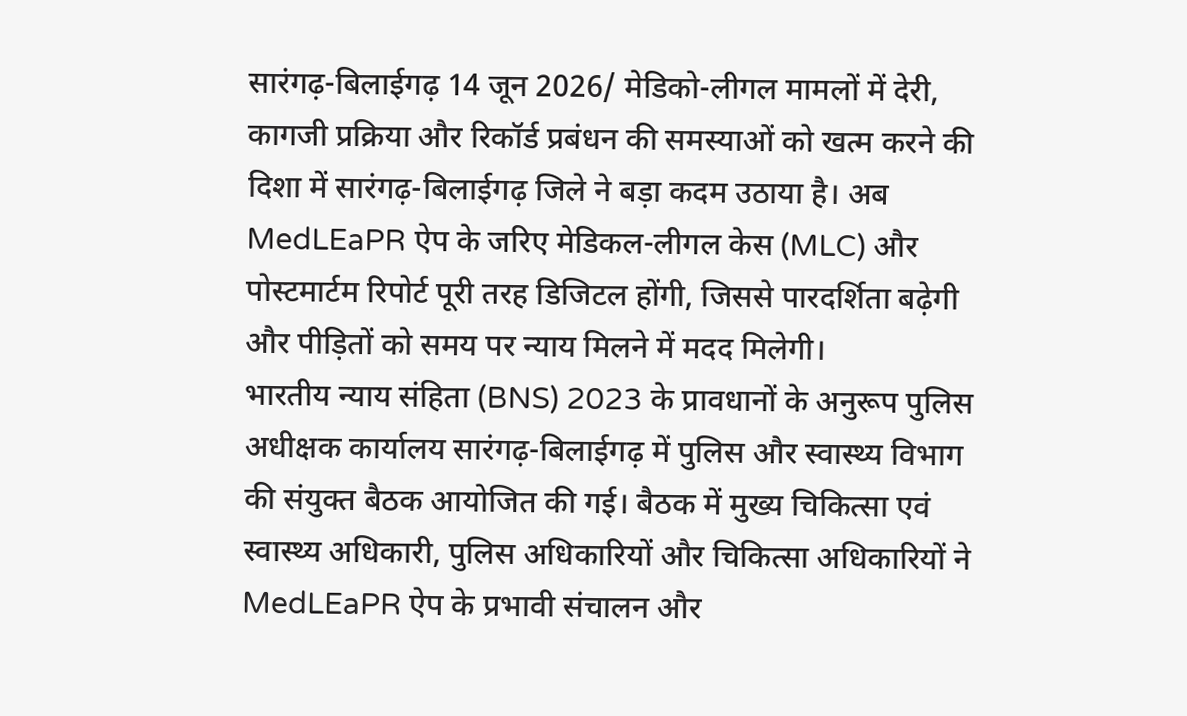सारंगढ़-बिलाईगढ़ 14 जून 2026/ मेडिको-लीगल मामलों में देरी, कागजी प्रक्रिया और रिकॉर्ड प्रबंधन की समस्याओं को खत्म करने की दिशा में सारंगढ़-बिलाईगढ़ जिले ने बड़ा कदम उठाया है। अब MedLEaPR ऐप के जरिए मेडिकल-लीगल केस (MLC) और पोस्टमार्टम रिपोर्ट पूरी तरह डिजिटल होंगी, जिससे पारदर्शिता बढ़ेगी और पीड़ितों को समय पर न्याय मिलने में मदद मिलेगी।
भारतीय न्याय संहिता (BNS) 2023 के प्रावधानों के अनुरूप पुलिस अधीक्षक कार्यालय सारंगढ़-बिलाईगढ़ में पुलिस और स्वास्थ्य विभाग की संयुक्त बैठक आयोजित की गई। बैठक में मुख्य चिकित्सा एवं स्वास्थ्य अधिकारी, पुलिस अधिकारियों और चिकित्सा अधिकारियों ने MedLEaPR ऐप के प्रभावी संचालन और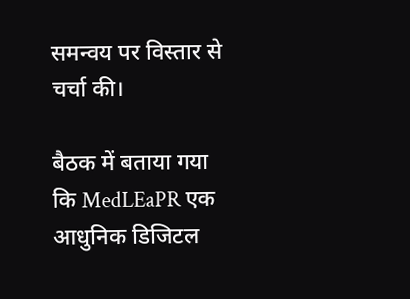समन्वय पर विस्तार से चर्चा की।

बैठक में बताया गया कि MedLEaPR एक आधुनिक डिजिटल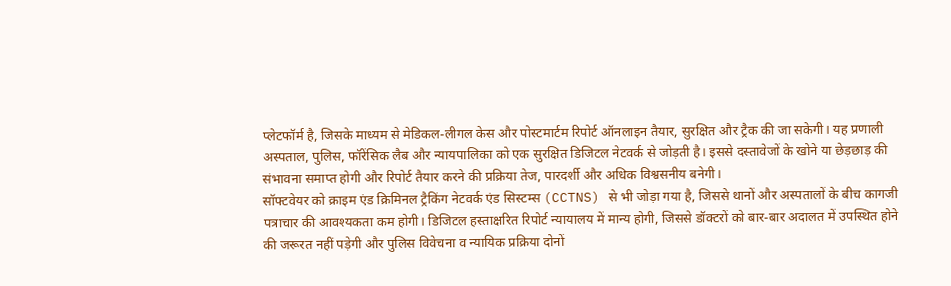प्लेटफॉर्म है, जिसके माध्यम से मेडिकल-लीगल केस और पोस्टमार्टम रिपोर्ट ऑनलाइन तैयार, सुरक्षित और ट्रैक की जा सकेगी। यह प्रणाली अस्पताल, पुलिस, फॉरेंसिक लैब और न्यायपालिका को एक सुरक्षित डिजिटल नेटवर्क से जोड़ती है। इससे दस्तावेजों के खोने या छेड़छाड़ की संभावना समाप्त होगी और रिपोर्ट तैयार करने की प्रक्रिया तेज, पारदर्शी और अधिक विश्वसनीय बनेगी।
सॉफ्टवेयर को क्राइम एंड क्रिमिनल ट्रैकिंग नेटवर्क एंड सिस्टम्स (CCTNS) से भी जोड़ा गया है, जिससे थानों और अस्पतालों के बीच कागजी पत्राचार की आवश्यकता कम होगी। डिजिटल हस्ताक्षरित रिपोर्ट न्यायालय में मान्य होगी, जिससे डॉक्टरों को बार-बार अदालत में उपस्थित होने की जरूरत नहीं पड़ेगी और पुलिस विवेचना व न्यायिक प्रक्रिया दोनों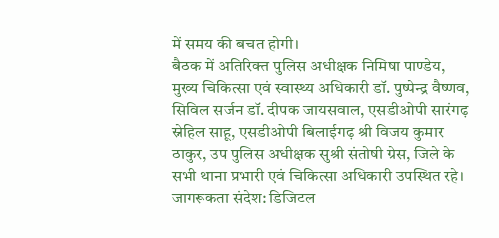में समय की बचत होगी।
बैठक में अतिरिक्त पुलिस अधीक्षक निमिषा पाण्डेय, मुख्य चिकित्सा एवं स्वास्थ्य अधिकारी डॉ. पुष्पेन्द्र वैष्णव, सिविल सर्जन डॉ. दीपक जायसवाल, एसडीओपी सारंगढ़ स्नेहिल साहू, एसडीओपी बिलाईगढ़ श्री विजय कुमार ठाकुर, उप पुलिस अधीक्षक सुश्री संतोषी ग्रेस, जिले के सभी थाना प्रभारी एवं चिकित्सा अधिकारी उपस्थित रहे।
जागरूकता संदेश: डिजिटल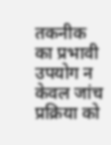तकनीक का प्रभावी उपयोग न केवल जांच प्रक्रिया को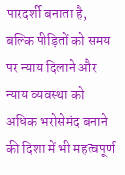पारदर्शी बनाता है, बल्कि पीड़ितों को समय पर न्याय दिलाने और न्याय व्यवस्था को अधिक भरोसेमंद बनाने की दिशा में भी महत्वपूर्ण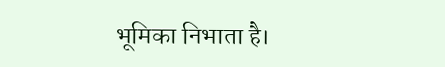भूमिका निभाता है।